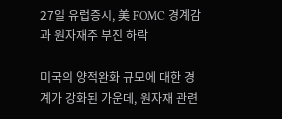27일 유럽증시, 美 FOMC 경계감과 원자재주 부진 하락

미국의 양적완화 규모에 대한 경계가 강화된 가운데, 원자재 관련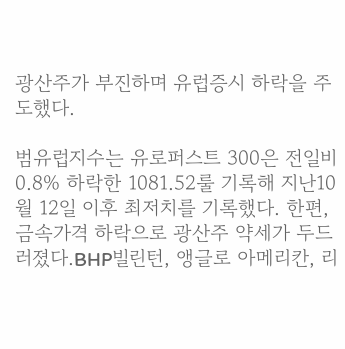광산주가 부진하며 유럽증시 하락을 주도했다.

범유럽지수는 유로퍼스트 300은 전일비 0.8% 하락한 1081.52룰 기록해 지난10월 12일 이후 최저치를 기록했다. 한편, 금속가격 하락으로 광산주 약세가 두드러졌다.BHP빌린턴, 앵글로 아메리칸, 리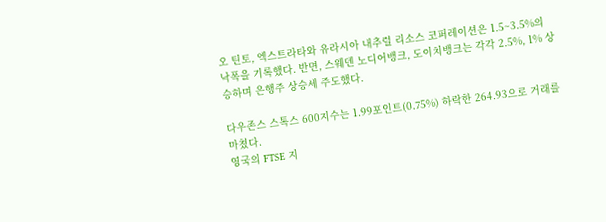오 틴토, 엑스트라타와 유라시아 내추럴 리소스 코퍼레이션은 1.5~3.5%의 낙폭을 기록했다. 반면, 스웨덴 노디어뱅크, 도이치뱅크는 각각 2.5%, 1% 상승하며 은행주 상승세 주도했다.

다우존스 스톡스 600지수는 1.99포인트(0.75%) 하락한 264.93으로 거래를 마쳤다.
영국의 FTSE 지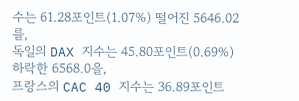수는 61.28포인트(1.07%) 떨어진 5646.02를,
독일의 DAX 지수는 45.80포인트(0.69%) 하락한 6568.0을,
프랑스의 CAC 40 지수는 36.89포인트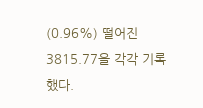(0.96%) 떨어진 3815.77을 각각 기록했다.